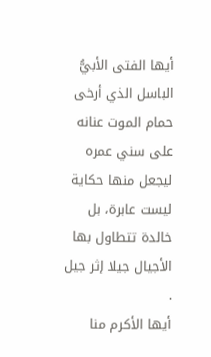أيها الفتى الأبيُّ الباسل الذي أرخى حمام الموت عنانه على سني عمره ليجعل منها حكاية ليست عابرة، بل خالدة تتطاول بها الأجيال جيلا إثر جيل .
أيها الأكرم منا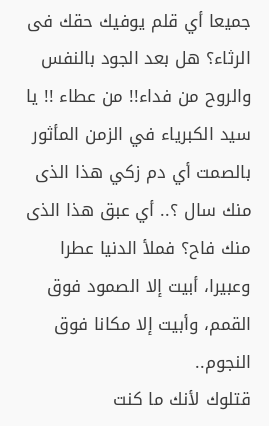جميعا أي قلم يوفيك حقك فى الرثاء؟ هل بعد الجود بالنفس والروح من فداء!! من عطاء !! يا سيد الكبرياء في الزمن المأثور بالصمت أي دم زكي هذا الذى منك سال ؟.. أي عبق هذا الذى منك فاح؟ فملأ الدنيا عطرا وعبيرا، أبيت إلا الصمود فوق القمم، وأبيت إلا مكانا فوق النجوم..
قتلوك لأنك ما كنت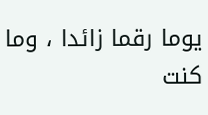يوما رقما زائدا ، وما كنت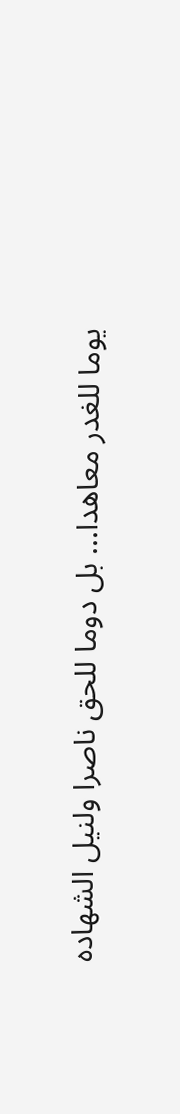يوما للغدر معاهدا... بل دوما للحق ناصرا ولنيل الشهاده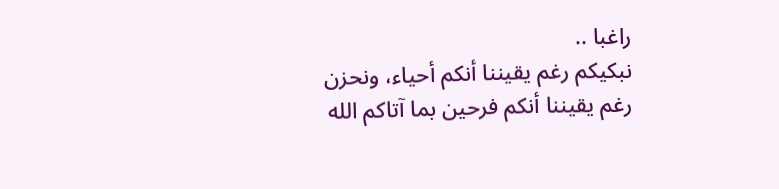راغبا ..
نبكيكم رغم يقيننا أنكم أحياء، ونحزن رغم يقيننا أنكم فرحين بما آتاكم الله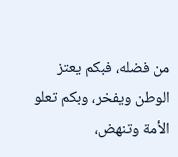من فضله، فبكم يعتز الوطن ويفخر، وبكم تعلو الأمة وتنهض،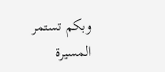وبكم تستمر المسيرة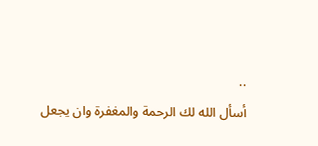..
أسأل الله لك الرحمة والمغفرة وان يجعل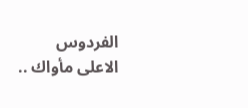الفردوس الاعلى مأواك ..